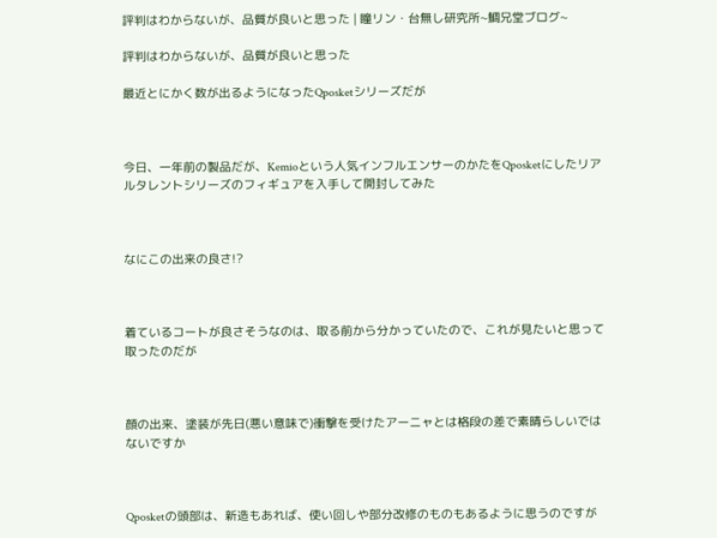評判はわからないが、品質が良いと思った | 瞳リン・台無し研究所~鯛兄堂ブログ~

評判はわからないが、品質が良いと思った

最近とにかく数が出るようになったQposketシリーズだが



今日、一年前の製品だが、Kemioという人気インフルエンサーのかたをQposketにしたリアルタレントシリーズのフィギュアを入手して開封してみた



なにこの出来の良さ!?



着ているコートが良さそうなのは、取る前から分かっていたので、これが見たいと思って取ったのだが



顔の出来、塗装が先日(悪い意味で)衝撃を受けたアーニャとは格段の差で素晴らしいではないですか



Qposketの頭部は、新造もあれば、使い回しや部分改修のものもあるように思うのですが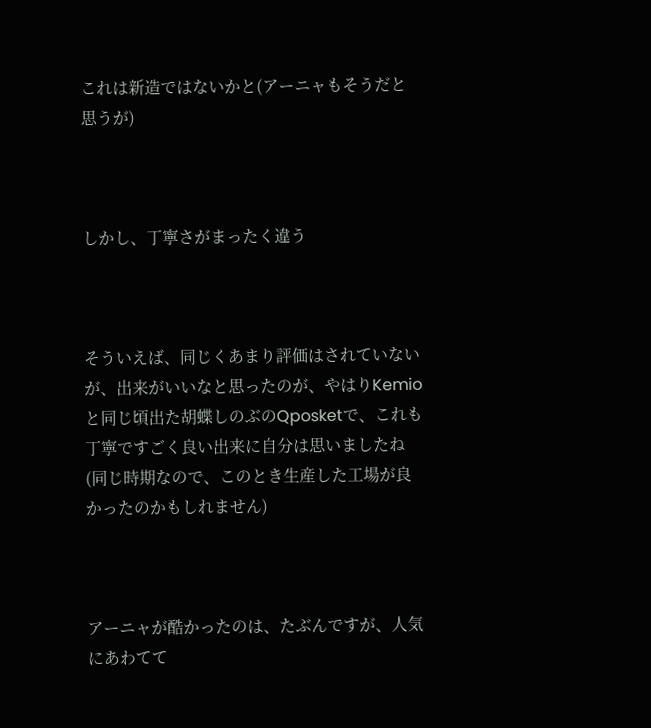これは新造ではないかと(アーニャもそうだと思うが)



しかし、丁寧さがまったく違う



そういえば、同じくあまり評価はされていないが、出来がいいなと思ったのが、やはりKemioと同じ頃出た胡蝶しのぶのQposketで、これも丁寧ですごく良い出来に自分は思いましたね(同じ時期なので、このとき生産した工場が良かったのかもしれません)



アーニャが酷かったのは、たぶんですが、人気にあわてて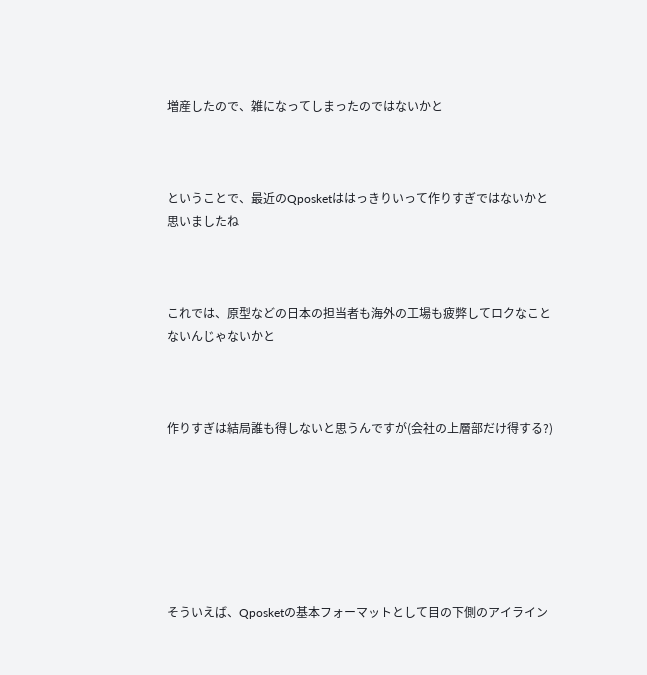増産したので、雑になってしまったのではないかと



ということで、最近のQposketははっきりいって作りすぎではないかと思いましたね



これでは、原型などの日本の担当者も海外の工場も疲弊してロクなことないんじゃないかと



作りすぎは結局誰も得しないと思うんですが(会社の上層部だけ得する?)







そういえば、Qposketの基本フォーマットとして目の下側のアイライン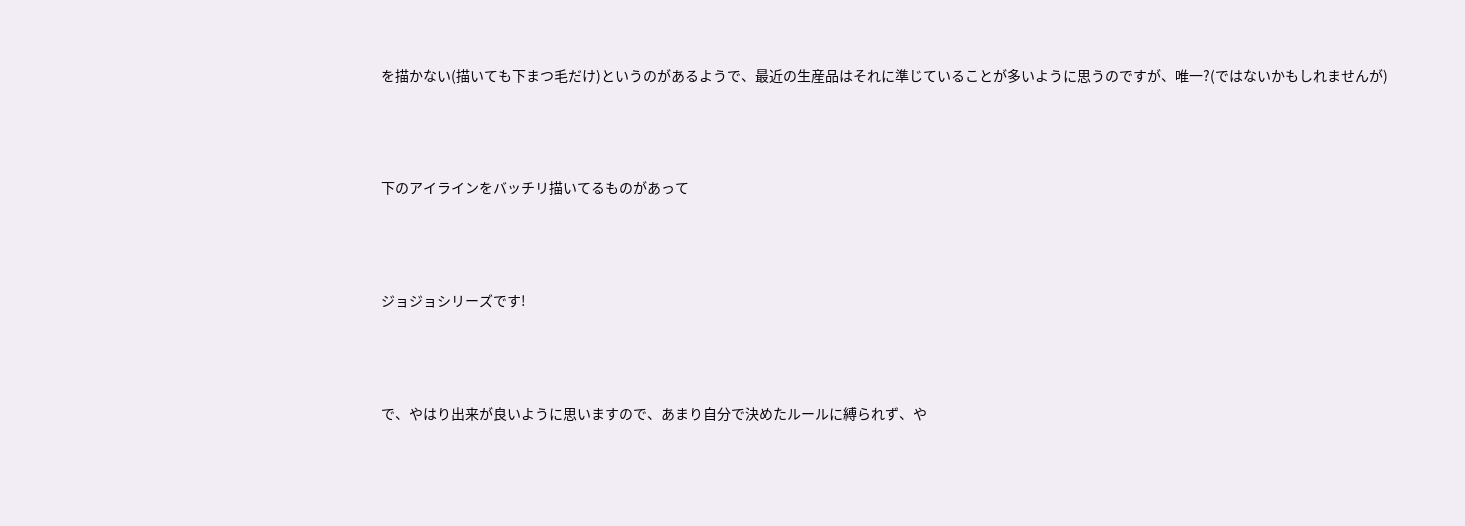を描かない(描いても下まつ毛だけ)というのがあるようで、最近の生産品はそれに準じていることが多いように思うのですが、唯一?(ではないかもしれませんが)



下のアイラインをバッチリ描いてるものがあって



ジョジョシリーズです!



で、やはり出来が良いように思いますので、あまり自分で決めたルールに縛られず、や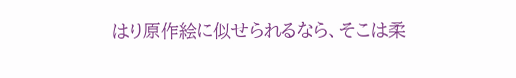はり原作絵に似せられるなら、そこは柔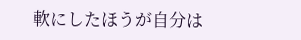軟にしたほうが自分は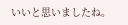いいと思いましたね。